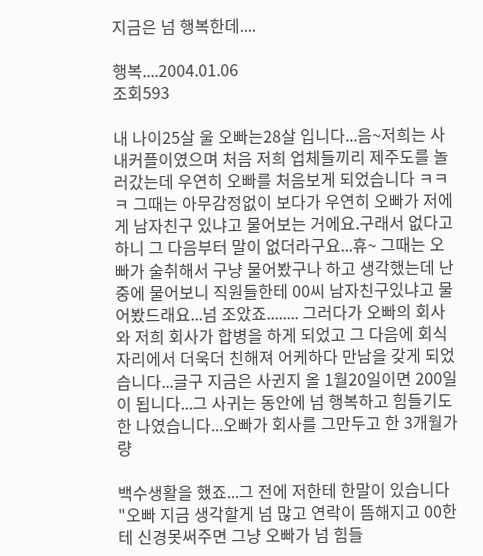지금은 넘 행복한데....

행복....2004.01.06
조회593

내 나이25살 울 오빠는28살 입니다...음~저희는 사내커플이였으며 처음 저희 업체들끼리 제주도를 놀러갔는데 우연히 오빠를 처음보게 되었습니다 ㅋㅋㅋ 그때는 아무감정없이 보다가 우연히 오빠가 저에게 남자친구 있냐고 물어보는 거에요.구래서 없다고 하니 그 다음부터 말이 없더라구요...휴~ 그때는 오빠가 술취해서 구냥 물어봤구나 하고 생각했는데 난중에 물어보니 직원들한테 00씨 남자친구있냐고 물어봤드래요...넘 조았죠........ 그러다가 오빠의 회사와 저희 회사가 합병을 하게 되었고 그 다음에 회식 자리에서 더욱더 친해져 어케하다 만남을 갖게 되었습니다...글구 지금은 사귄지 올 1월20일이면 200일이 됩니다...그 사귀는 동안에 넘 행복하고 힘들기도 한 나였습니다...오빠가 회사를 그만두고 한 3개월가량

백수생활을 했죠...그 전에 저한테 한말이 있습니다 "오빠 지금 생각할게 넘 많고 연락이 뜸해지고 00한테 신경못써주면 그냥 오빠가 넘 힘들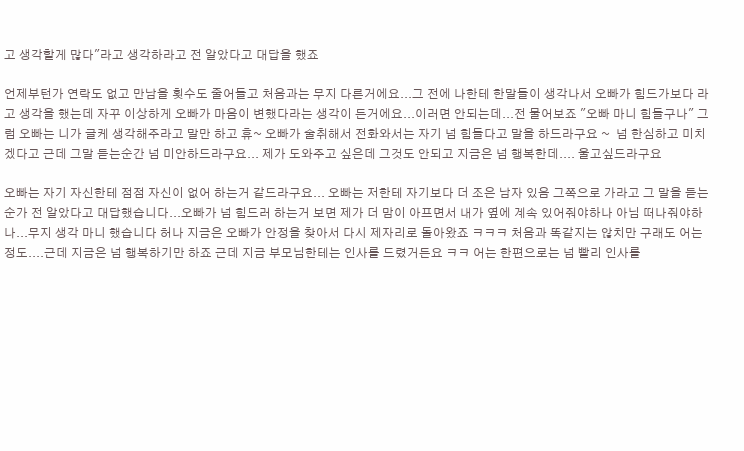고 생각할게 많다"라고 생각하라고 전 알았다고 대답을 했죠

언제부턴가 연락도 없고 만남을 횟수도 줄어들고 처음과는 무지 다른거에요...그 전에 나한테 한말들이 생각나서 오빠가 힘드가보다 라고 생각을 했는데 자꾸 이상하게 오빠가 마음이 변했다라는 생각이 든거에요...이러면 안되는데...전 물어보죠 "오빠 마니 힘들구나" 그럼 오빠는 니가 글케 생각해주라고 말만 하고 휴~ 오빠가 술취해서 전화와서는 자기 넘 힘들다고 말을 하드라구요 ~  넘 한심하고 미치겠다고 근데 그말 듣는순간 넘 미안하드라구요... 제가 도와주고 싶은데 그것도 안되고 지금은 넘 행복한데.... 울고싶드라구요

오빠는 자기 자신한테 점점 자신이 없어 하는거 같드라구요... 오빠는 저한테 자기보다 더 조은 남자 있음 그쪽으로 가라고 그 말을 듣는순가 전 알았다고 대답했습니다...오빠가 넘 힘드러 하는거 보면 제가 더 맘이 아프면서 내가 옆에 계속 있어줘야하나 아님 떠나줘야하나...무지 생각 마니 했습니다 허나 지금은 오빠가 안정을 찾아서 다시 제자리로 돌아왔죠 ㅋㅋㅋ 처음과 똑같지는 않치만 구래도 어는정도....근데 지금은 넘 행복하기만 하죠 근데 지금 부모님한테는 인사를 드렸거든요 ㅋㅋ 어는 한편으로는 넘 빨리 인사를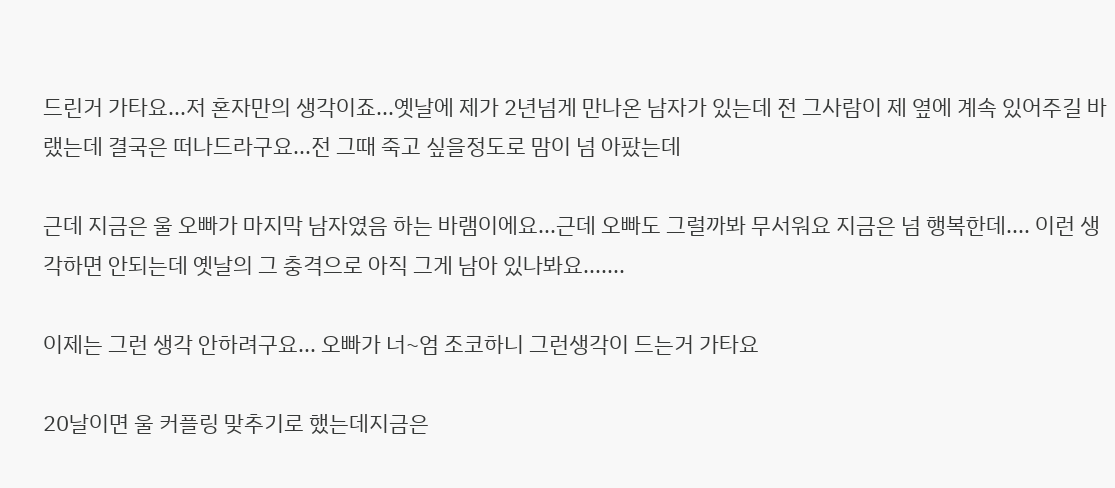드린거 가타요...저 혼자만의 생각이죠...옛날에 제가 2년넘게 만나온 남자가 있는데 전 그사람이 제 옆에 계속 있어주길 바랬는데 결국은 떠나드라구요...전 그때 죽고 싶을정도로 맘이 넘 아팠는데

근데 지금은 울 오빠가 마지막 남자였음 하는 바램이에요...근데 오빠도 그럴까봐 무서워요 지금은 넘 행복한데.... 이런 생각하면 안되는데 옛날의 그 충격으로 아직 그게 남아 있나봐요.......

이제는 그런 생각 안하려구요... 오빠가 너~엄 조코하니 그런생각이 드는거 가타요

20날이면 울 커플링 맞추기로 했는데지금은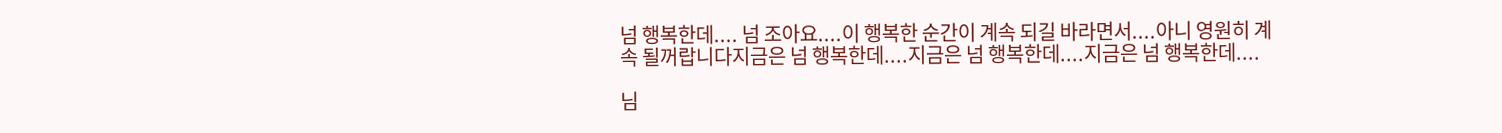넘 행복한데.... 넘 조아요....이 행복한 순간이 계속 되길 바라면서....아니 영원히 계속 될꺼랍니다지금은 넘 행복한데....지금은 넘 행복한데....지금은 넘 행복한데....

님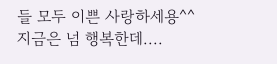들 모두 이쁜 사랑하세용^^지금은 넘 행복한데....